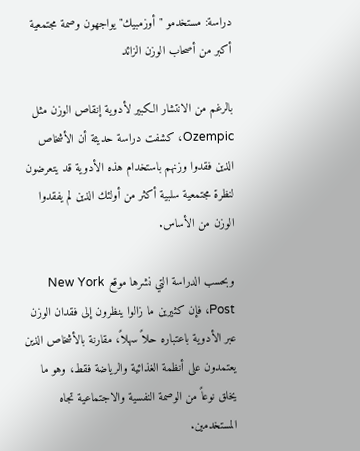دراسة: مستخدمو "أوزمبيك" يواجهون وصمة مجتمعية أكبر من أصحاب الوزن الزائد

بالرغم من الانتشار الكبير لأدوية إنقاص الوزن مثل Ozempic، كشفت دراسة حديثة أن الأشخاص الذين فقدوا وزنهم باستخدام هذه الأدوية قد يتعرضون لنظرة مجتمعية سلبية أكثر من أولئك الذين لم يفقدوا الوزن من الأساس.

وبحسب الدراسة التي نشرها موقع New York Post، فإن كثيرين ما زالوا ينظرون إلى فقدان الوزن عبر الأدوية باعتباره حلاً سهلاً، مقارنة بالأشخاص الذين يعتمدون على أنظمة الغذائية والرياضة فقط، وهو ما يخلق نوعاً من الوصمة النفسية والاجتماعية تجاه المستخدمين.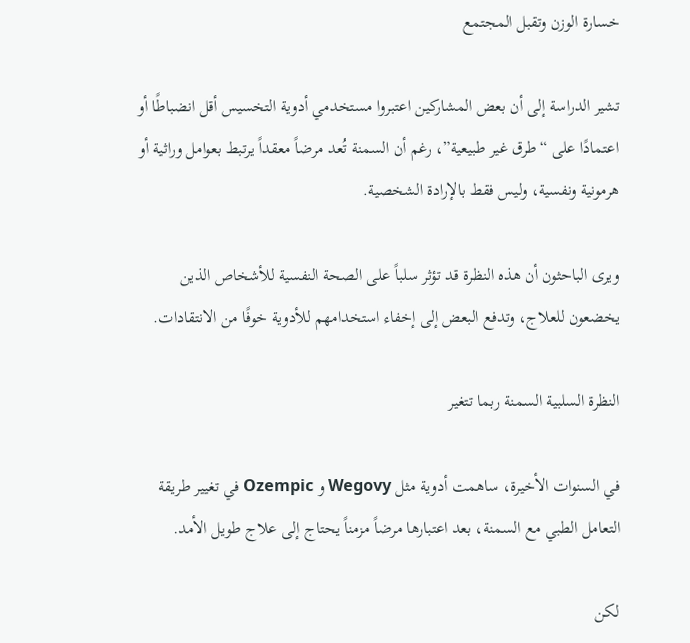خسارة الوزن وتقبل المجتمع

تشير الدراسة إلى أن بعض المشاركين اعتبروا مستخدمي أدوية التخسيس أقل انضباطًا أو اعتمادًا على “طرق غير طبيعية”، رغم أن السمنة تُعد مرضاً معقداً يرتبط بعوامل وراثية أو هرمونية ونفسية، وليس فقط بالإرادة الشخصية.

ويرى الباحثون أن هذه النظرة قد تؤثر سلباً على الصحة النفسية للأشخاص الذين يخضعون للعلاج، وتدفع البعض إلى إخفاء استخدامهم للأدوية خوفًا من الانتقادات.

النظرة السلبية السمنة ربما تتغير

في السنوات الأخيرة، ساهمت أدوية مثل Wegovy و Ozempic في تغيير طريقة التعامل الطبي مع السمنة، بعد اعتبارها مرضاً مزمناً يحتاج إلى علاج طويل الأمد.

لكن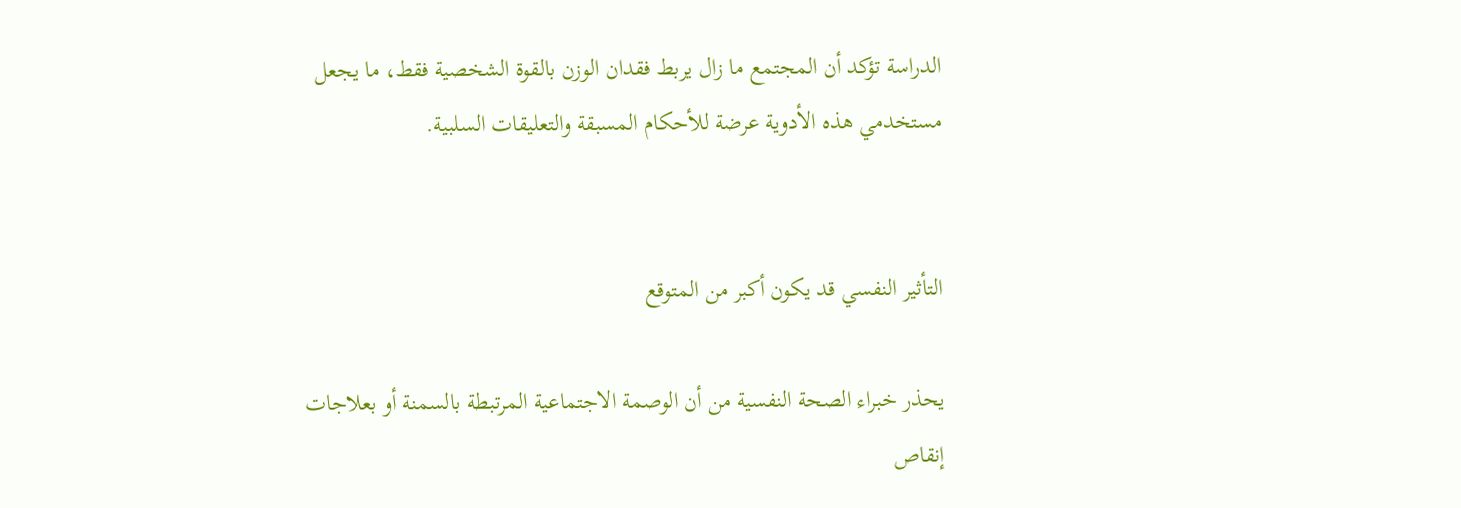الدراسة تؤكد أن المجتمع ما زال يربط فقدان الوزن بالقوة الشخصية فقط، ما يجعل مستخدمي هذه الأدوية عرضة للأحكام المسبقة والتعليقات السلبية.


التأثير النفسي قد يكون أكبر من المتوقع

يحذر خبراء الصحة النفسية من أن الوصمة الاجتماعية المرتبطة بالسمنة أو بعلاجات إنقاص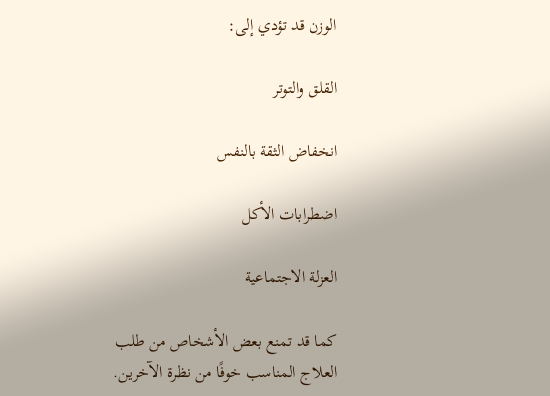الوزن قد تؤدي إلى:

القلق والتوتر

انخفاض الثقة بالنفس

اضطرابات الأكل

العزلة الاجتماعية

كما قد تمنع بعض الأشخاص من طلب العلاج المناسب خوفًا من نظرة الآخرين.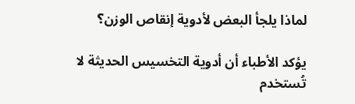لماذا يلجأ البعض لأدوية إنقاص الوزن؟

يؤكد الأطباء أن أدوية التخسيس الحديثة لا تُستخدم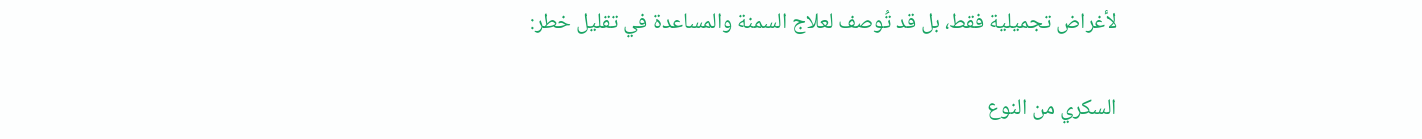لأغراض تجميلية فقط، بل قد تُوصف لعلاج السمنة والمساعدة في تقليل خطر:

السكري من النوع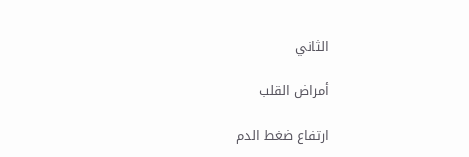الثاني

أمراض القلب

ارتفاع ضغط الدم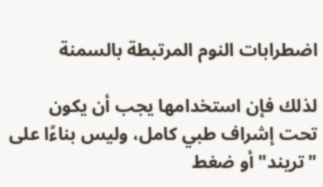اضطرابات النوم المرتبطة بالسمنة

لذلك فإن استخدامها يجب أن يكون تحت إشراف طبي كامل، وليس بناءًا على "تريند" أو ضغط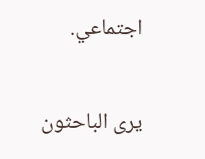اجتماعي.

يرى الباحثون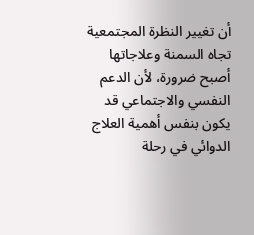أن تغيير النظرة المجتمعية تجاه السمنة وعلاجاتها أصبح ضرورة، لأن الدعم النفسي والاجتماعي قد يكون بنفس أهمية العلاج الدوائي في رحلة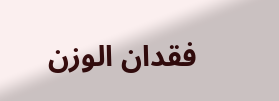فقدان الوزن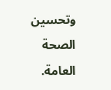وتحسين الصحة العامة.